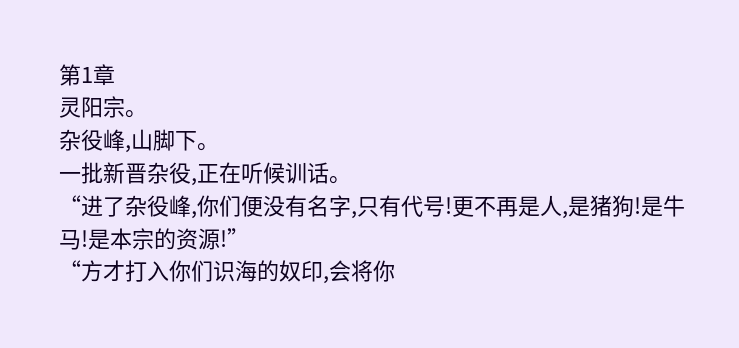第1章
灵阳宗。
杂役峰,山脚下。
一批新晋杂役,正在听候训话。
“进了杂役峰,你们便没有名字,只有代号!更不再是人,是猪狗!是牛马!是本宗的资源!”
“方才打入你们识海的奴印,会将你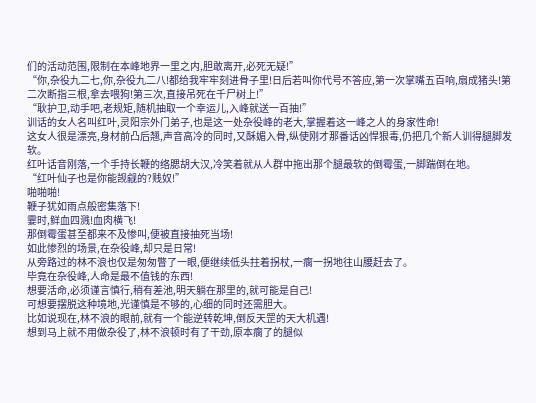们的活动范围,限制在本峰地界一里之内,胆敢离开,必死无疑!”
“你,杂役九二七,你,杂役九二八!都给我牢牢刻进骨子里!日后若叫你代号不答应,第一次掌嘴五百响,扇成猪头!第二次断指三根,拿去喂狗!第三次,直接吊死在千尸树上!”
“耿护卫,动手吧,老规矩,随机抽取一个幸运儿,入峰就送一百抽!”
训话的女人名叫红叶,灵阳宗外门弟子,也是这一处杂役峰的老大,掌握着这一峰之人的身家性命!
这女人很是漂亮,身材前凸后翘,声音高冷的同时,又酥媚入骨,纵使刚才那番话凶悍狠毒,仍把几个新人训得腿脚发软。
红叶话音刚落,一个手持长鞭的络腮胡大汉,冷笑着就从人群中拖出那个腿最软的倒霉蛋,一脚踹倒在地。
“红叶仙子也是你能觊觎的?贱奴!”
啪啪啪!
鞭子犹如雨点般密集落下!
霎时,鲜血四溅!血肉横飞!
那倒霉蛋甚至都来不及惨叫,便被直接抽死当场!
如此惨烈的场景,在杂役峰,却只是日常!
从旁路过的林不浪也仅是匆匆瞥了一眼,便继续低头拄着拐杖,一瘸一拐地往山腰赶去了。
毕竟在杂役峰,人命是最不值钱的东西!
想要活命,必须谨言慎行,稍有差池,明天躺在那里的,就可能是自己!
可想要摆脱这种境地,光谨慎是不够的,心细的同时还需胆大。
比如说现在,林不浪的眼前,就有一个能逆转乾坤,倒反天罡的天大机遇!
想到马上就不用做杂役了,林不浪顿时有了干劲,原本瘸了的腿似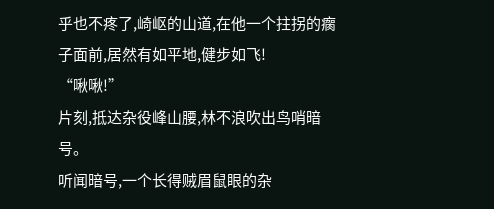乎也不疼了,崎岖的山道,在他一个拄拐的瘸子面前,居然有如平地,健步如飞!
“啾啾!”
片刻,抵达杂役峰山腰,林不浪吹出鸟哨暗号。
听闻暗号,一个长得贼眉鼠眼的杂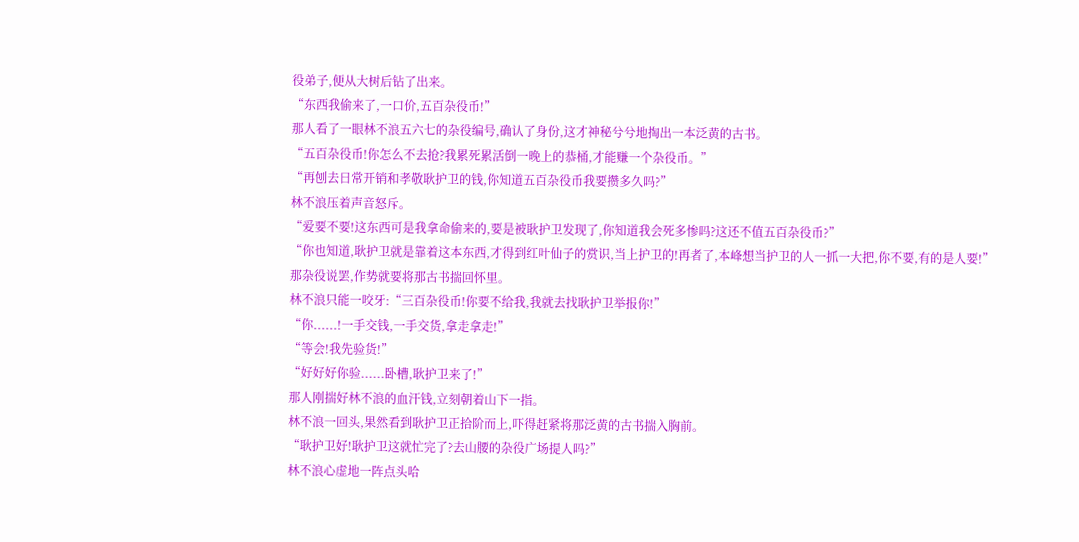役弟子,便从大树后钻了出来。
“东西我偷来了,一口价,五百杂役币!”
那人看了一眼林不浪五六七的杂役编号,确认了身份,这才神秘兮兮地掏出一本泛黄的古书。
“五百杂役币!你怎么不去抢?我累死累活倒一晚上的恭桶,才能赚一个杂役币。”
“再刨去日常开销和孝敬耿护卫的钱,你知道五百杂役币我要攒多久吗?”
林不浪压着声音怒斥。
“爱要不要!这东西可是我拿命偷来的,要是被耿护卫发现了,你知道我会死多惨吗?这还不值五百杂役币?”
“你也知道,耿护卫就是靠着这本东西,才得到红叶仙子的赏识,当上护卫的!再者了,本峰想当护卫的人一抓一大把,你不要,有的是人要!”
那杂役说罢,作势就要将那古书揣回怀里。
林不浪只能一咬牙:“三百杂役币!你要不给我,我就去找耿护卫举报你!”
“你......!一手交钱,一手交货,拿走拿走!”
“等会!我先验货!”
“好好好你验......卧槽,耿护卫来了!”
那人刚揣好林不浪的血汗钱,立刻朝着山下一指。
林不浪一回头,果然看到耿护卫正拾阶而上,吓得赶紧将那泛黄的古书揣入胸前。
“耿护卫好!耿护卫这就忙完了?去山腰的杂役广场提人吗?”
林不浪心虚地一阵点头哈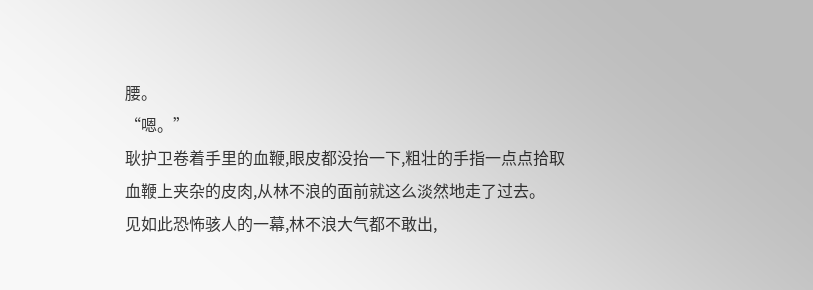腰。
“嗯。”
耿护卫卷着手里的血鞭,眼皮都没抬一下,粗壮的手指一点点拾取血鞭上夹杂的皮肉,从林不浪的面前就这么淡然地走了过去。
见如此恐怖骇人的一幕,林不浪大气都不敢出,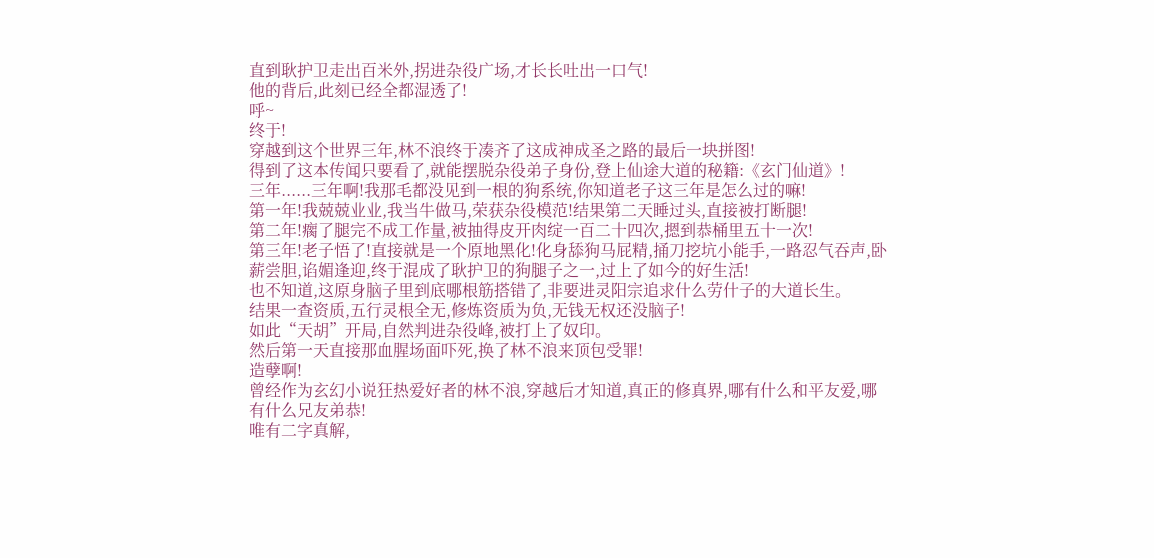直到耿护卫走出百米外,拐进杂役广场,才长长吐出一口气!
他的背后,此刻已经全都湿透了!
呼~
终于!
穿越到这个世界三年,林不浪终于凑齐了这成神成圣之路的最后一块拼图!
得到了这本传闻只要看了,就能摆脱杂役弟子身份,登上仙途大道的秘籍:《玄门仙道》!
三年......三年啊!我那毛都没见到一根的狗系统,你知道老子这三年是怎么过的嘛!
第一年!我兢兢业业,我当牛做马,荣获杂役模范!结果第二天睡过头,直接被打断腿!
第二年!瘸了腿完不成工作量,被抽得皮开肉绽一百二十四次,摁到恭桶里五十一次!
第三年!老子悟了!直接就是一个原地黑化!化身舔狗马屁精,捅刀挖坑小能手,一路忍气吞声,卧薪尝胆,谄媚逢迎,终于混成了耿护卫的狗腿子之一,过上了如今的好生活!
也不知道,这原身脑子里到底哪根筋搭错了,非要进灵阳宗追求什么劳什子的大道长生。
结果一查资质,五行灵根全无,修炼资质为负,无钱无权还没脑子!
如此“天胡”开局,自然判进杂役峰,被打上了奴印。
然后第一天直接那血腥场面吓死,换了林不浪来顶包受罪!
造孽啊!
曾经作为玄幻小说狂热爱好者的林不浪,穿越后才知道,真正的修真界,哪有什么和平友爱,哪有什么兄友弟恭!
唯有二字真解,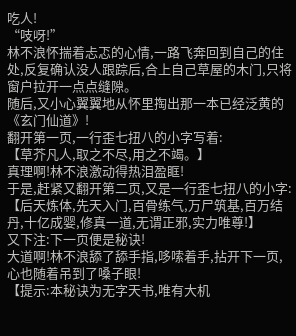吃人!
“吱呀!”
林不浪怀揣着忐忑的心情,一路飞奔回到自己的住处,反复确认没人跟踪后,合上自己草屋的木门,只将窗户拉开一点点缝隙。
随后,又小心翼翼地从怀里掏出那一本已经泛黄的《玄门仙道》!
翻开第一页,一行歪七扭八的小字写着:
【草芥凡人,取之不尽,用之不竭。】
真理啊!林不浪激动得热泪盈眶!
于是,赶紧又翻开第二页,又是一行歪七扭八的小字:
【后天炼体,先天入门,百骨练气,万尸筑基,百万结丹,十亿成婴,修真一道,无谓正邪,实力唯尊!】
又下注:下一页便是秘诀!
大道啊!林不浪舔了舔手指,哆嗦着手,拈开下一页,心也随着吊到了嗓子眼!
【提示:本秘诀为无字天书,唯有大机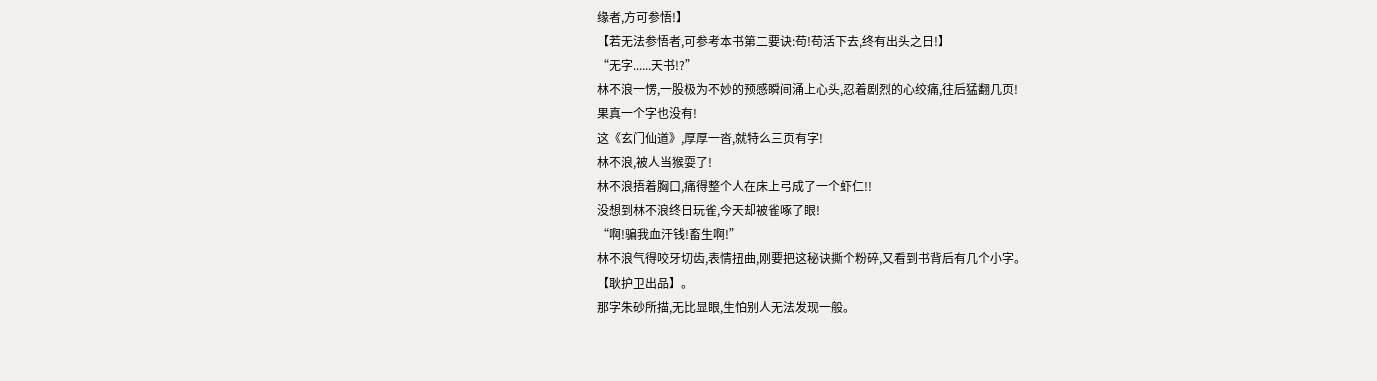缘者,方可参悟!】
【若无法参悟者,可参考本书第二要诀:苟!苟活下去,终有出头之日!】
“无字......天书!?”
林不浪一愣,一股极为不妙的预感瞬间涌上心头,忍着剧烈的心绞痛,往后猛翻几页!
果真一个字也没有!
这《玄门仙道》,厚厚一沓,就特么三页有字!
林不浪,被人当猴耍了!
林不浪捂着胸口,痛得整个人在床上弓成了一个虾仁!!
没想到林不浪终日玩雀,今天却被雀啄了眼!
“啊!骗我血汗钱!畜生啊!”
林不浪气得咬牙切齿,表情扭曲,刚要把这秘诀撕个粉碎,又看到书背后有几个小字。
【耿护卫出品】。
那字朱砂所描,无比显眼,生怕别人无法发现一般。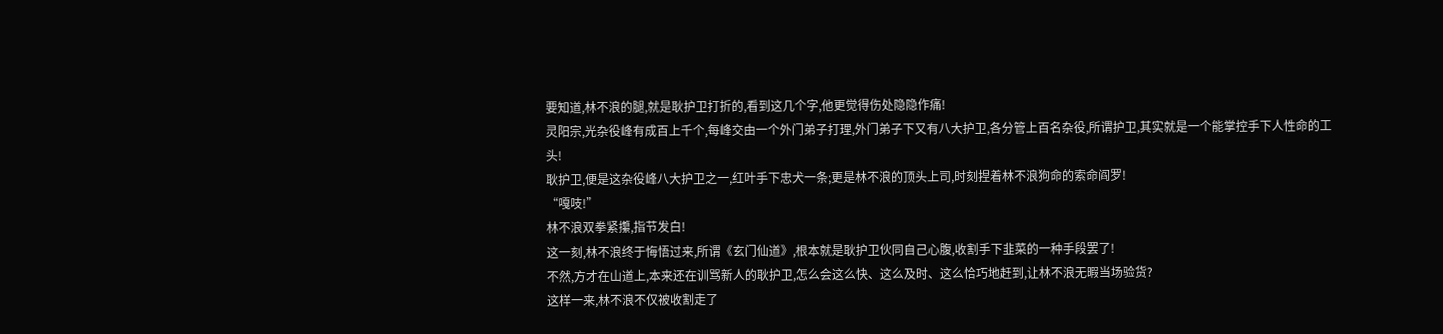要知道,林不浪的腿,就是耿护卫打折的,看到这几个字,他更觉得伤处隐隐作痛!
灵阳宗,光杂役峰有成百上千个,每峰交由一个外门弟子打理,外门弟子下又有八大护卫,各分管上百名杂役,所谓护卫,其实就是一个能掌控手下人性命的工头!
耿护卫,便是这杂役峰八大护卫之一,红叶手下忠犬一条;更是林不浪的顶头上司,时刻捏着林不浪狗命的索命阎罗!
“嘎吱!”
林不浪双拳紧攥,指节发白!
这一刻,林不浪终于悔悟过来,所谓《玄门仙道》,根本就是耿护卫伙同自己心腹,收割手下韭菜的一种手段罢了!
不然,方才在山道上,本来还在训骂新人的耿护卫,怎么会这么快、这么及时、这么恰巧地赶到,让林不浪无暇当场验货?
这样一来,林不浪不仅被收割走了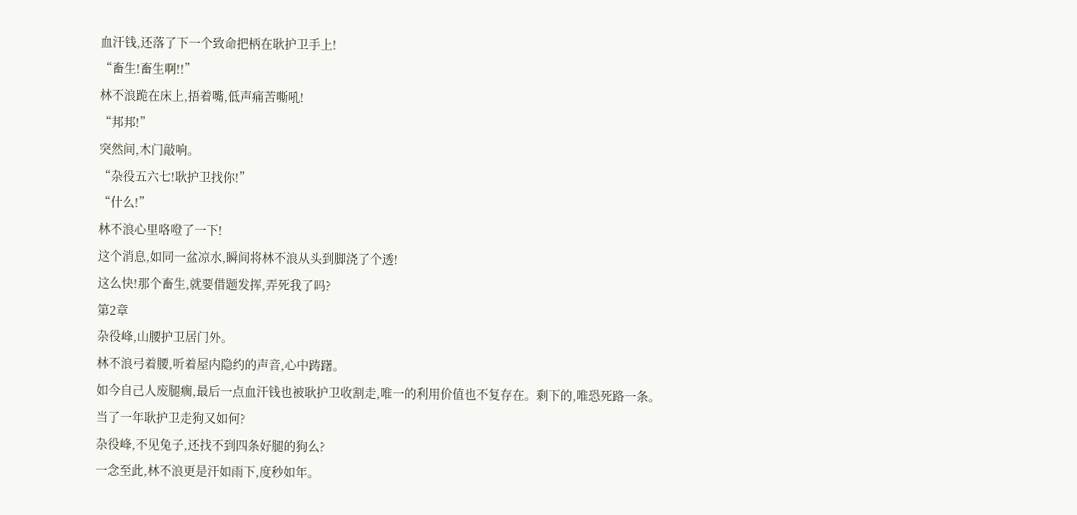血汗钱,还落了下一个致命把柄在耿护卫手上!
“畜生!畜生啊!!”
林不浪跪在床上,捂着嘴,低声痛苦嘶吼!
“邦邦!”
突然间,木门敲响。
“杂役五六七!耿护卫找你!”
“什么!”
林不浪心里咯噔了一下!
这个消息,如同一盆凉水,瞬间将林不浪从头到脚浇了个透!
这么快!那个畜生,就要借题发挥,弄死我了吗?
第2章
杂役峰,山腰护卫居门外。
林不浪弓着腰,听着屋内隐约的声音,心中踌躇。
如今自己人废腿瘸,最后一点血汗钱也被耿护卫收割走,唯一的利用价值也不复存在。剩下的,唯恐死路一条。
当了一年耿护卫走狗又如何?
杂役峰,不见兔子,还找不到四条好腿的狗么?
一念至此,林不浪更是汗如雨下,度秒如年。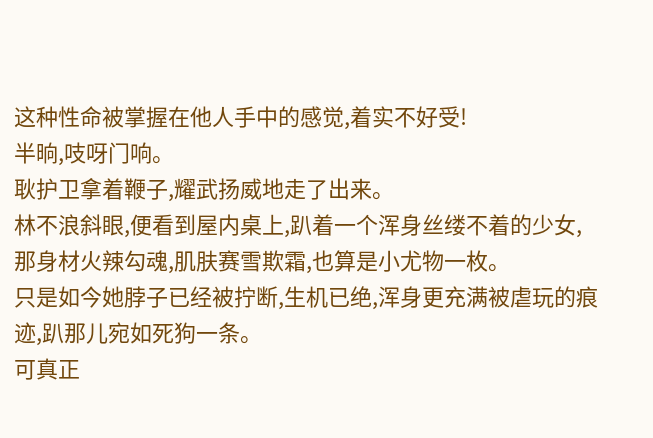这种性命被掌握在他人手中的感觉,着实不好受!
半晌,吱呀门响。
耿护卫拿着鞭子,耀武扬威地走了出来。
林不浪斜眼,便看到屋内桌上,趴着一个浑身丝缕不着的少女,那身材火辣勾魂,肌肤赛雪欺霜,也算是小尤物一枚。
只是如今她脖子已经被拧断,生机已绝,浑身更充满被虐玩的痕迹,趴那儿宛如死狗一条。
可真正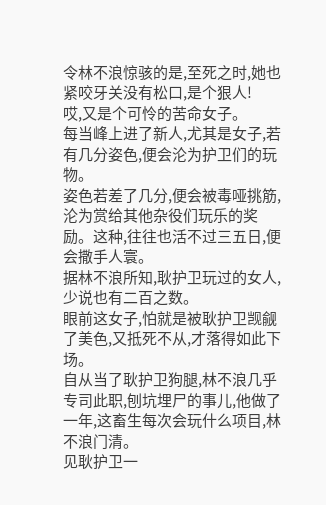令林不浪惊骇的是,至死之时,她也紧咬牙关没有松口,是个狠人!
哎,又是个可怜的苦命女子。
每当峰上进了新人,尤其是女子,若有几分姿色,便会沦为护卫们的玩物。
姿色若差了几分,便会被毒哑挑筋,沦为赏给其他杂役们玩乐的奖励。这种,往往也活不过三五日,便会撒手人寰。
据林不浪所知,耿护卫玩过的女人,少说也有二百之数。
眼前这女子,怕就是被耿护卫觊觎了美色,又抵死不从,才落得如此下场。
自从当了耿护卫狗腿,林不浪几乎专司此职,刨坑埋尸的事儿,他做了一年,这畜生每次会玩什么项目,林不浪门清。
见耿护卫一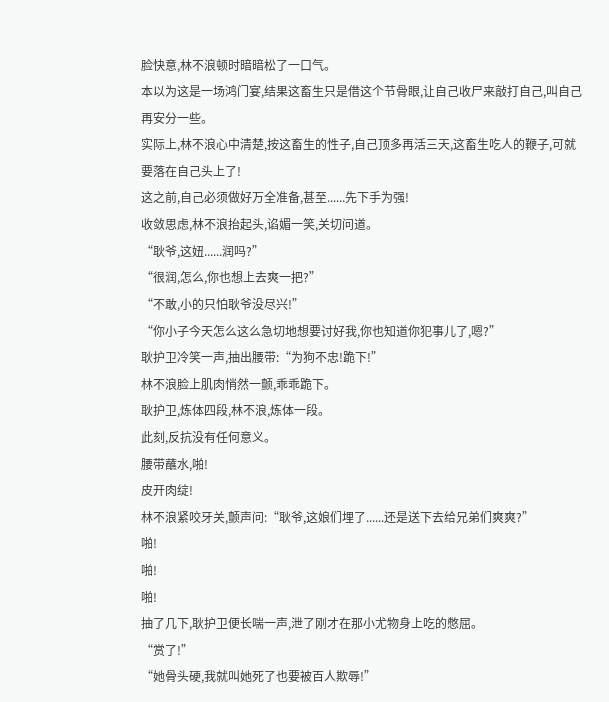脸快意,林不浪顿时暗暗松了一口气。
本以为这是一场鸿门宴,结果这畜生只是借这个节骨眼,让自己收尸来敲打自己,叫自己再安分一些。
实际上,林不浪心中清楚,按这畜生的性子,自己顶多再活三天,这畜生吃人的鞭子,可就要落在自己头上了!
这之前,自己必须做好万全准备,甚至......先下手为强!
收敛思虑,林不浪抬起头,谄媚一笑,关切问道。
“耿爷,这妞......润吗?”
“很润,怎么,你也想上去爽一把?”
“不敢,小的只怕耿爷没尽兴!”
“你小子今天怎么这么急切地想要讨好我,你也知道你犯事儿了,嗯?”
耿护卫冷笑一声,抽出腰带:“为狗不忠!跪下!”
林不浪脸上肌肉悄然一颤,乖乖跪下。
耿护卫,炼体四段,林不浪,炼体一段。
此刻,反抗没有任何意义。
腰带蘸水,啪!
皮开肉绽!
林不浪紧咬牙关,颤声问:“耿爷,这娘们埋了......还是送下去给兄弟们爽爽?”
啪!
啪!
啪!
抽了几下,耿护卫便长喘一声,泄了刚才在那小尤物身上吃的憋屈。
“赏了!”
“她骨头硬,我就叫她死了也要被百人欺辱!”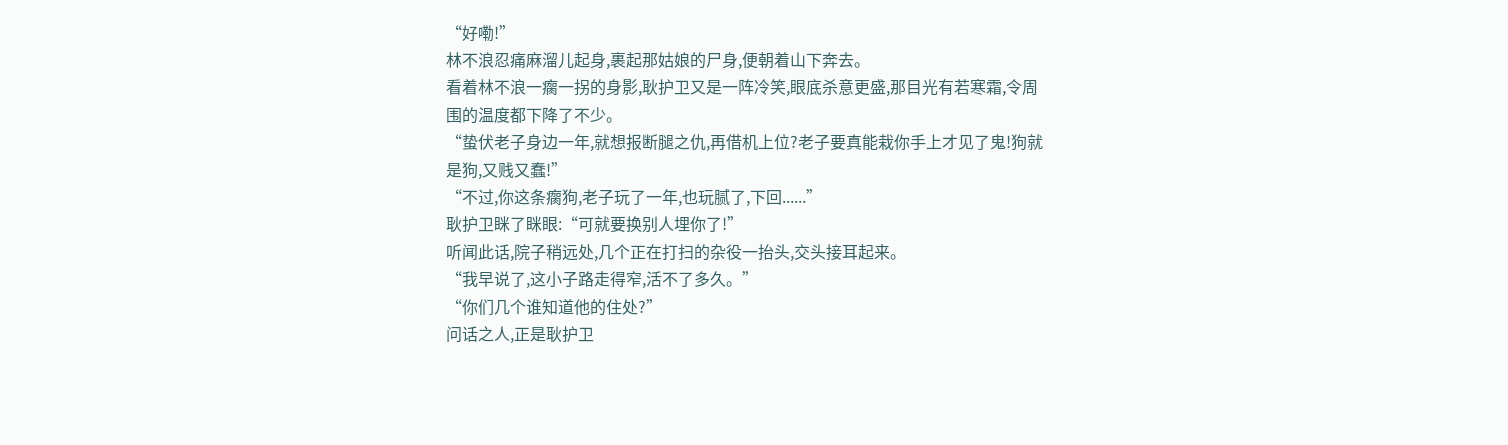“好嘞!”
林不浪忍痛麻溜儿起身,裹起那姑娘的尸身,便朝着山下奔去。
看着林不浪一瘸一拐的身影,耿护卫又是一阵冷笑,眼底杀意更盛,那目光有若寒霜,令周围的温度都下降了不少。
“蛰伏老子身边一年,就想报断腿之仇,再借机上位?老子要真能栽你手上才见了鬼!狗就是狗,又贱又蠢!”
“不过,你这条瘸狗,老子玩了一年,也玩腻了,下回......”
耿护卫眯了眯眼:“可就要换别人埋你了!”
听闻此话,院子稍远处,几个正在打扫的杂役一抬头,交头接耳起来。
“我早说了,这小子路走得窄,活不了多久。”
“你们几个谁知道他的住处?”
问话之人,正是耿护卫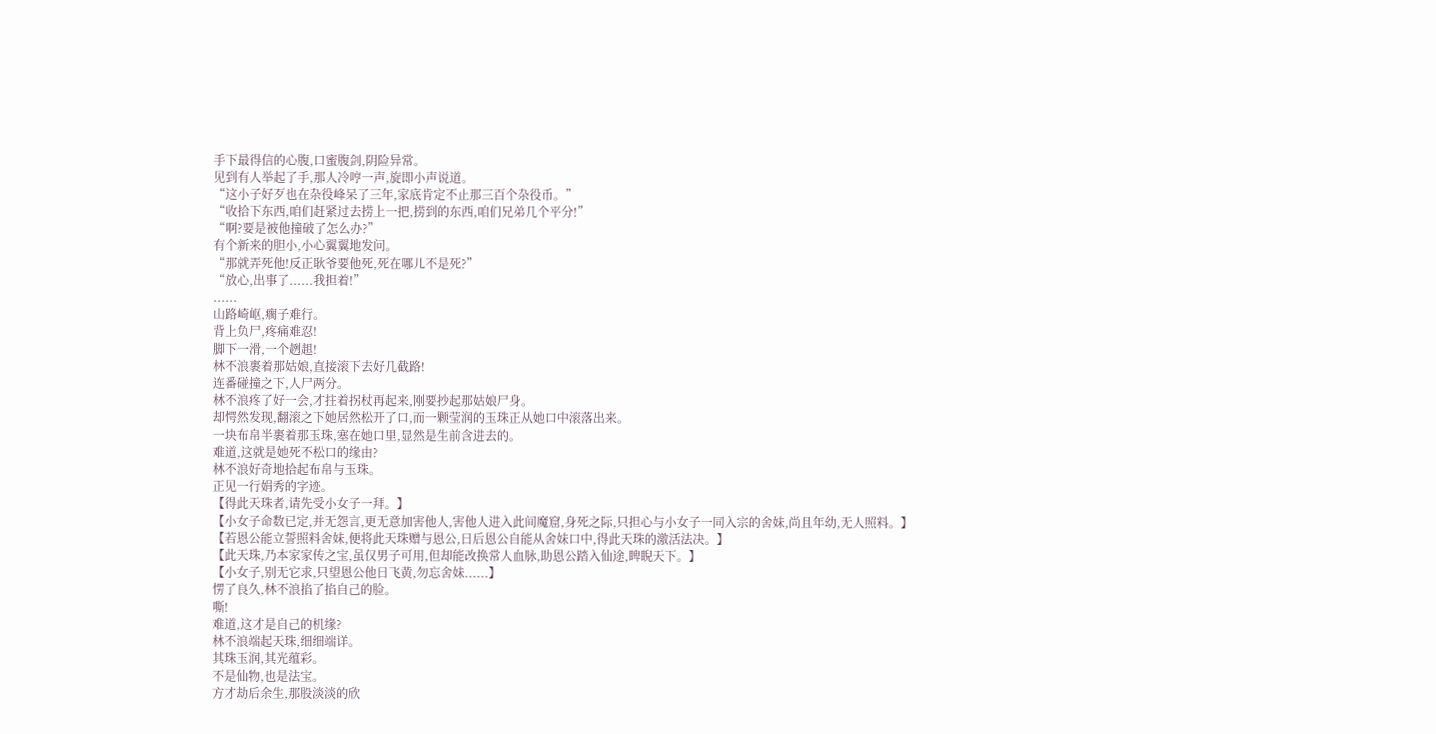手下最得信的心腹,口蜜腹剑,阴险异常。
见到有人举起了手,那人冷哼一声,旋即小声说道。
“这小子好歹也在杂役峰呆了三年,家底肯定不止那三百个杂役币。”
“收拾下东西,咱们赶紧过去捞上一把,捞到的东西,咱们兄弟几个平分!”
“啊?要是被他撞破了怎么办?”
有个新来的胆小,小心翼翼地发问。
“那就弄死他!反正耿爷要他死,死在哪儿不是死?”
“放心,出事了......我担着!”
......
山路崎岖,瘸子难行。
背上负尸,疼痛难忍!
脚下一滑,一个趔趄!
林不浪裹着那姑娘,直接滚下去好几截路!
连番碰撞之下,人尸两分。
林不浪疼了好一会,才拄着拐杖再起来,刚要抄起那姑娘尸身。
却愕然发现,翻滚之下她居然松开了口,而一颗莹润的玉珠正从她口中滚落出来。
一块布帛半裹着那玉珠,塞在她口里,显然是生前含进去的。
难道,这就是她死不松口的缘由?
林不浪好奇地拾起布帛与玉珠。
正见一行娟秀的字迹。
【得此天珠者,请先受小女子一拜。】
【小女子命数已定,并无怨言,更无意加害他人,害他人进入此间魔窟,身死之际,只担心与小女子一同入宗的舍妹,尚且年幼,无人照料。】
【若恩公能立誓照料舍妹,便将此天珠赠与恩公,日后恩公自能从舍妹口中,得此天珠的激活法决。】
【此天珠,乃本家家传之宝,虽仅男子可用,但却能改换常人血脉,助恩公踏入仙途,睥睨天下。】
【小女子,别无它求,只望恩公他日飞黄,勿忘舍妹......】
愣了良久,林不浪掐了掐自己的脸。
嘶!
难道,这才是自己的机缘?
林不浪端起天珠,细细端详。
其珠玉润,其光蕴彩。
不是仙物,也是法宝。
方才劫后余生,那股淡淡的欣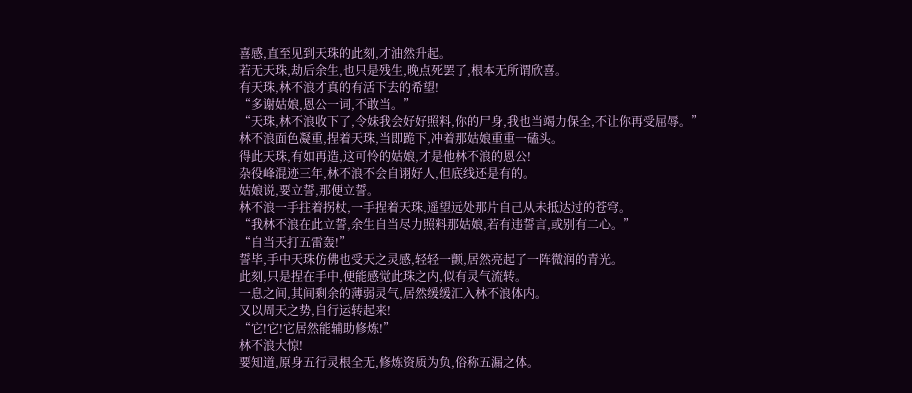喜感,直至见到天珠的此刻,才油然升起。
若无天珠,劫后余生,也只是残生,晚点死罢了,根本无所谓欣喜。
有天珠,林不浪才真的有活下去的希望!
“多谢姑娘,恩公一词,不敢当。”
“天珠,林不浪收下了,令妹我会好好照料,你的尸身,我也当竭力保全,不让你再受屈辱。”
林不浪面色凝重,捏着天珠,当即跪下,冲着那姑娘重重一磕头。
得此天珠,有如再造,这可怜的姑娘,才是他林不浪的恩公!
杂役峰混迹三年,林不浪不会自诩好人,但底线还是有的。
姑娘说,要立誓,那便立誓。
林不浪一手拄着拐杖,一手捏着天珠,遥望远处那片自己从未抵达过的苍穹。
“我林不浪在此立誓,余生自当尽力照料那姑娘,若有违誓言,或别有二心。”
“自当天打五雷轰!”
誓毕,手中天珠仿佛也受天之灵感,轻轻一颤,居然亮起了一阵微润的青光。
此刻,只是捏在手中,便能感觉此珠之内,似有灵气流转。
一息之间,其间剩余的薄弱灵气,居然缓缓汇入林不浪体内。
又以周天之势,自行运转起来!
“它!它!它居然能辅助修炼!”
林不浪大惊!
要知道,原身五行灵根全无,修炼资质为负,俗称五漏之体。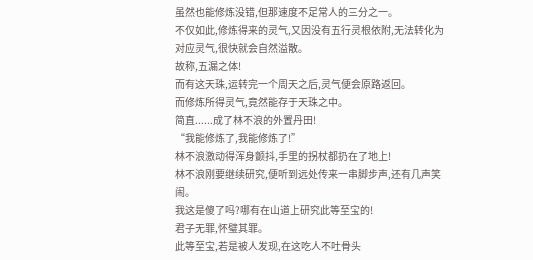虽然也能修炼没错,但那速度不足常人的三分之一。
不仅如此,修炼得来的灵气,又因没有五行灵根依附,无法转化为对应灵气,很快就会自然溢散。
故称,五漏之体!
而有这天珠,运转完一个周天之后,灵气便会原路返回。
而修炼所得灵气,竟然能存于天珠之中。
简直......成了林不浪的外置丹田!
“我能修炼了,我能修炼了!”
林不浪激动得浑身颤抖,手里的拐杖都扔在了地上!
林不浪刚要继续研究,便听到远处传来一串脚步声,还有几声笑闹。
我这是傻了吗?哪有在山道上研究此等至宝的!
君子无罪,怀璧其罪。
此等至宝,若是被人发现,在这吃人不吐骨头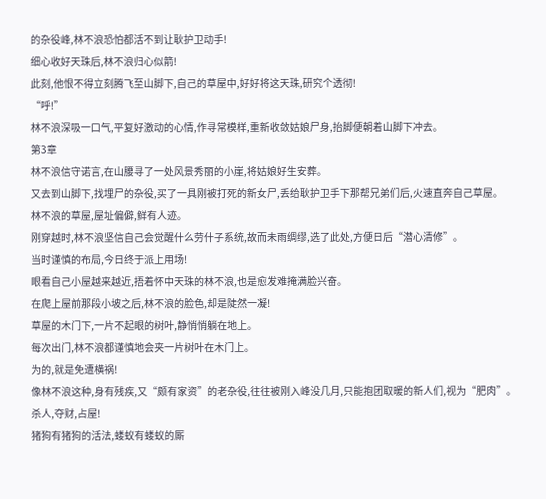的杂役峰,林不浪恐怕都活不到让耿护卫动手!
细心收好天珠后,林不浪归心似箭!
此刻,他恨不得立刻腾飞至山脚下,自己的草屋中,好好将这天珠,研究个透彻!
“呼!”
林不浪深吸一口气,平复好激动的心情,作寻常模样,重新收敛姑娘尸身,抬脚便朝着山脚下冲去。
第3章
林不浪信守诺言,在山腰寻了一处风景秀丽的小崖,将姑娘好生安葬。
又去到山脚下,找埋尸的杂役,买了一具刚被打死的新女尸,丢给耿护卫手下那帮兄弟们后,火速直奔自己草屋。
林不浪的草屋,屋址偏僻,鲜有人迹。
刚穿越时,林不浪坚信自己会觉醒什么劳什子系统,故而未雨绸缪,选了此处,方便日后“潜心清修”。
当时谨慎的布局,今日终于派上用场!
眼看自己小屋越来越近,捂着怀中天珠的林不浪,也是愈发难掩满脸兴奋。
在爬上屋前那段小坡之后,林不浪的脸色,却是陡然一凝!
草屋的木门下,一片不起眼的树叶,静悄悄躺在地上。
每次出门,林不浪都谨慎地会夹一片树叶在木门上。
为的,就是免遭横祸!
像林不浪这种,身有残疾,又“颇有家资”的老杂役,往往被刚入峰没几月,只能抱团取暖的新人们,视为“肥肉”。
杀人,夺财,占屋!
猪狗有猪狗的活法,蝼蚁有蝼蚁的厮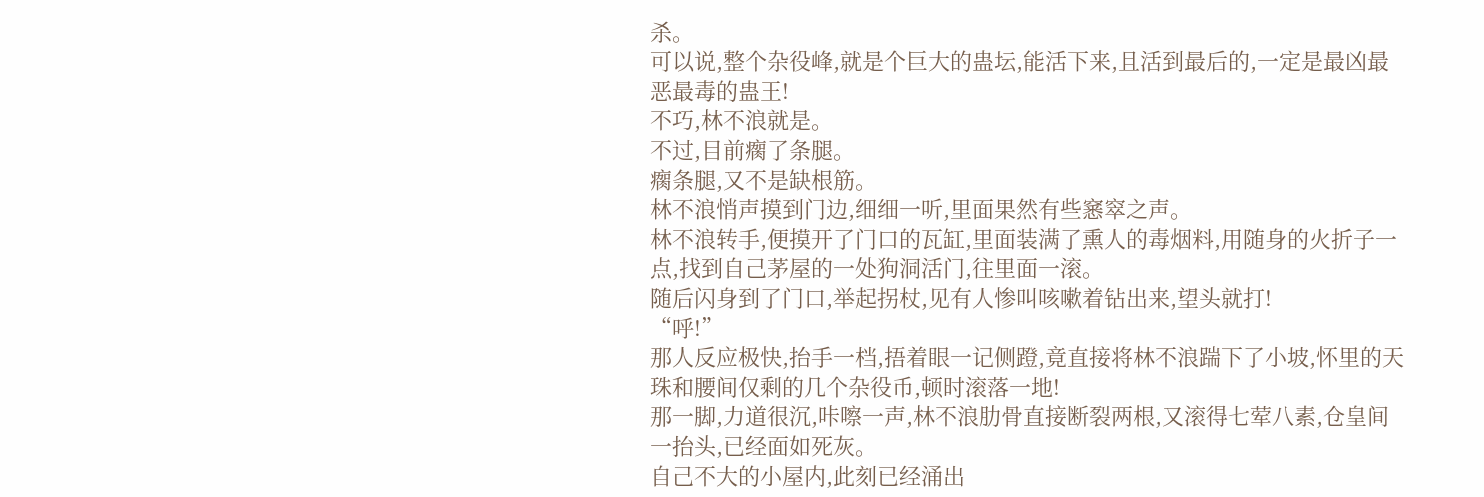杀。
可以说,整个杂役峰,就是个巨大的蛊坛,能活下来,且活到最后的,一定是最凶最恶最毒的蛊王!
不巧,林不浪就是。
不过,目前瘸了条腿。
瘸条腿,又不是缺根筋。
林不浪悄声摸到门边,细细一听,里面果然有些窸窣之声。
林不浪转手,便摸开了门口的瓦缸,里面装满了熏人的毒烟料,用随身的火折子一点,找到自己茅屋的一处狗洞活门,往里面一滚。
随后闪身到了门口,举起拐杖,见有人惨叫咳嗽着钻出来,望头就打!
“呼!”
那人反应极快,抬手一档,捂着眼一记侧蹬,竟直接将林不浪踹下了小坡,怀里的天珠和腰间仅剩的几个杂役币,顿时滚落一地!
那一脚,力道很沉,咔嚓一声,林不浪肋骨直接断裂两根,又滚得七荤八素,仓皇间一抬头,已经面如死灰。
自己不大的小屋内,此刻已经涌出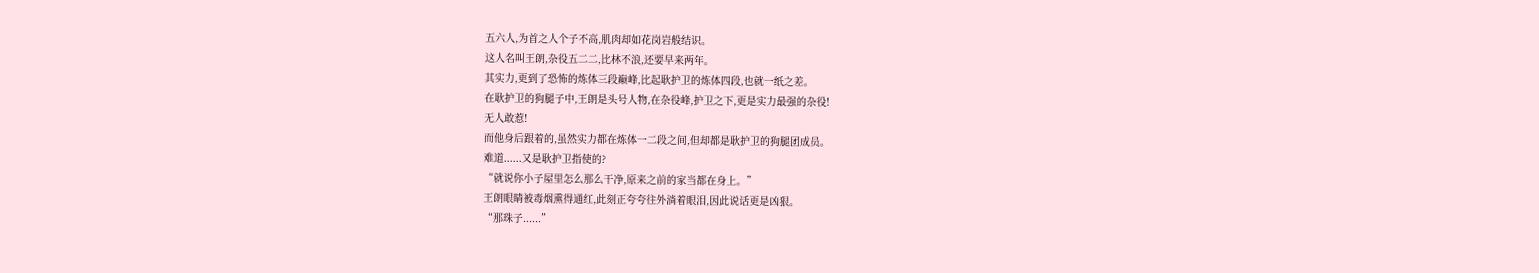五六人,为首之人个子不高,肌肉却如花岗岩般结识。
这人名叫王朗,杂役五二二,比林不浪,还要早来两年。
其实力,更到了恐怖的炼体三段巅峰,比起耿护卫的炼体四段,也就一纸之差。
在耿护卫的狗腿子中,王朗是头号人物,在杂役峰,护卫之下,更是实力最强的杂役!
无人敢惹!
而他身后跟着的,虽然实力都在炼体一二段之间,但却都是耿护卫的狗腿团成员。
难道......又是耿护卫指使的?
“就说你小子屋里怎么那么干净,原来之前的家当都在身上。”
王朗眼睛被毒烟熏得通红,此刻正夸夸往外淌着眼泪,因此说话更是凶狠。
“那珠子......”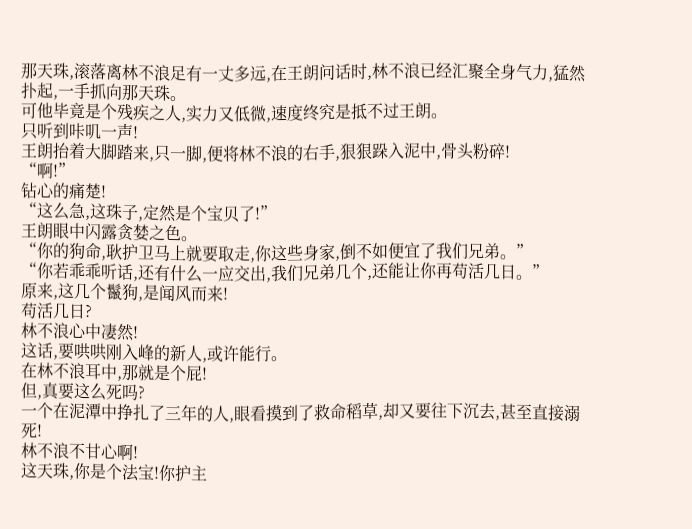那天珠,滚落离林不浪足有一丈多远,在王朗问话时,林不浪已经汇聚全身气力,猛然扑起,一手抓向那天珠。
可他毕竟是个残疾之人,实力又低微,速度终究是抵不过王朗。
只听到咔叽一声!
王朗抬着大脚踏来,只一脚,便将林不浪的右手,狠狠跺入泥中,骨头粉碎!
“啊!”
钻心的痛楚!
“这么急,这珠子,定然是个宝贝了!”
王朗眼中闪露贪婪之色。
“你的狗命,耿护卫马上就要取走,你这些身家,倒不如便宜了我们兄弟。”
“你若乖乖听话,还有什么一应交出,我们兄弟几个,还能让你再苟活几日。”
原来,这几个鬣狗,是闻风而来!
苟活几日?
林不浪心中凄然!
这话,要哄哄刚入峰的新人,或许能行。
在林不浪耳中,那就是个屁!
但,真要这么死吗?
一个在泥潭中挣扎了三年的人,眼看摸到了救命稻草,却又要往下沉去,甚至直接溺死!
林不浪不甘心啊!
这天珠,你是个法宝!你护主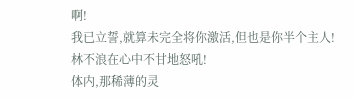啊!
我已立誓,就算未完全将你激活,但也是你半个主人!
林不浪在心中不甘地怒吼!
体内,那稀薄的灵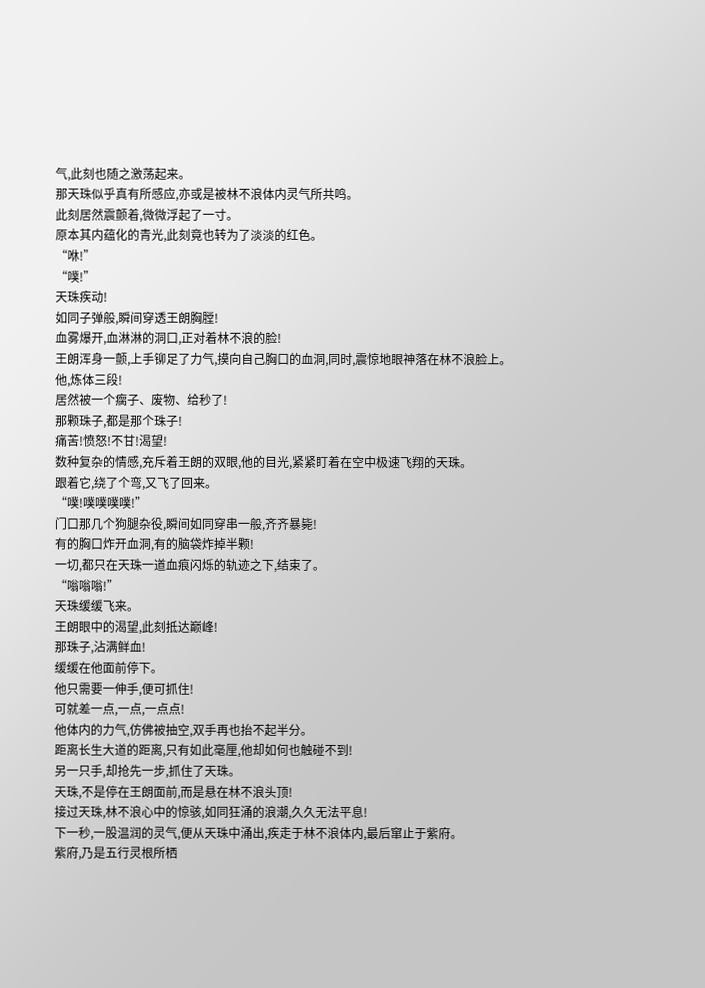气,此刻也随之激荡起来。
那天珠似乎真有所感应,亦或是被林不浪体内灵气所共鸣。
此刻居然震颤着,微微浮起了一寸。
原本其内蕴化的青光,此刻竟也转为了淡淡的红色。
“咻!”
“噗!”
天珠疾动!
如同子弹般,瞬间穿透王朗胸膛!
血雾爆开,血淋淋的洞口,正对着林不浪的脸!
王朗浑身一颤,上手铆足了力气,摸向自己胸口的血洞,同时,震惊地眼神落在林不浪脸上。
他,炼体三段!
居然被一个瘸子、废物、给秒了!
那颗珠子,都是那个珠子!
痛苦!愤怒!不甘!渴望!
数种复杂的情感,充斥着王朗的双眼,他的目光,紧紧盯着在空中极速飞翔的天珠。
跟着它,绕了个弯,又飞了回来。
“噗!噗噗噗噗!”
门口那几个狗腿杂役,瞬间如同穿串一般,齐齐暴毙!
有的胸口炸开血洞,有的脑袋炸掉半颗!
一切,都只在天珠一道血痕闪烁的轨迹之下,结束了。
“嗡嗡嗡!”
天珠缓缓飞来。
王朗眼中的渴望,此刻抵达巅峰!
那珠子,沾满鲜血!
缓缓在他面前停下。
他只需要一伸手,便可抓住!
可就差一点,一点,一点点!
他体内的力气,仿佛被抽空,双手再也抬不起半分。
距离长生大道的距离,只有如此毫厘,他却如何也触碰不到!
另一只手,却抢先一步,抓住了天珠。
天珠,不是停在王朗面前,而是悬在林不浪头顶!
接过天珠,林不浪心中的惊骇,如同狂涌的浪潮,久久无法平息!
下一秒,一股温润的灵气,便从天珠中涌出,疾走于林不浪体内,最后窜止于紫府。
紫府,乃是五行灵根所栖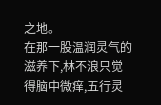之地。
在那一股温润灵气的滋养下,林不浪只觉得脑中微痒,五行灵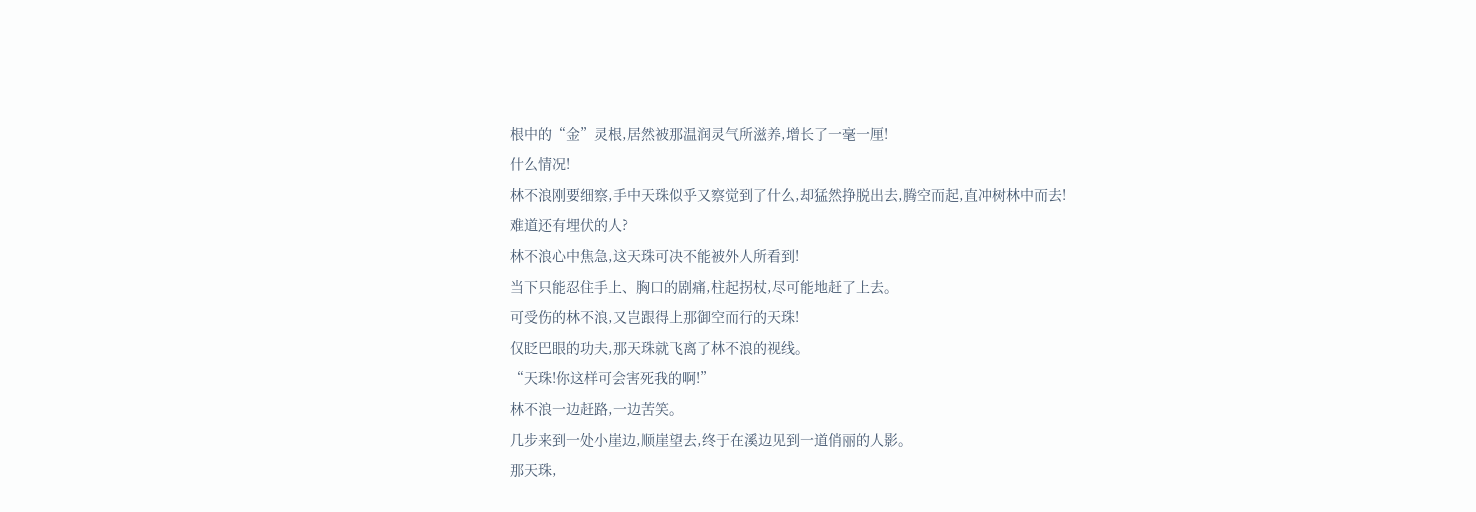根中的“金”灵根,居然被那温润灵气所滋养,增长了一毫一厘!
什么情况!
林不浪刚要细察,手中天珠似乎又察觉到了什么,却猛然挣脱出去,腾空而起,直冲树林中而去!
难道还有埋伏的人?
林不浪心中焦急,这天珠可决不能被外人所看到!
当下只能忍住手上、胸口的剧痛,柱起拐杖,尽可能地赶了上去。
可受伤的林不浪,又岂跟得上那御空而行的天珠!
仅眨巴眼的功夫,那天珠就飞离了林不浪的视线。
“天珠!你这样可会害死我的啊!”
林不浪一边赶路,一边苦笑。
几步来到一处小崖边,顺崖望去,终于在溪边见到一道俏丽的人影。
那天珠,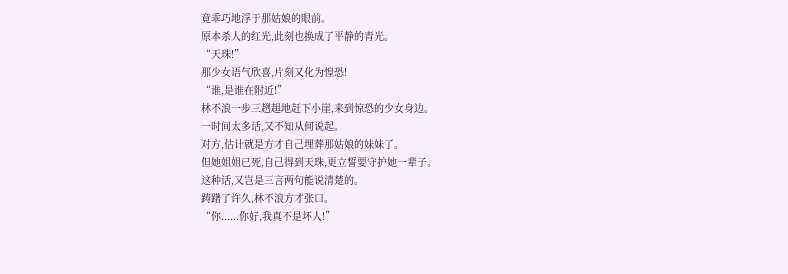竟乖巧地浮于那姑娘的眼前。
原本杀人的红光,此刻也换成了平静的青光。
“天珠!”
那少女语气欣喜,片刻又化为惶恐!
“谁,是谁在附近!”
林不浪一步三趔趄地赶下小崖,来到惊恐的少女身边。
一时间太多话,又不知从何说起。
对方,估计就是方才自己埋葬那姑娘的妹妹了。
但她姐姐已死,自己得到天珠,更立誓要守护她一辈子。
这种话,又岂是三言两句能说清楚的。
踌躇了许久,林不浪方才张口。
“你......你好,我真不是坏人!”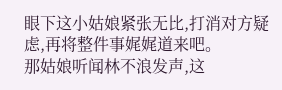眼下这小姑娘紧张无比,打消对方疑虑,再将整件事娓娓道来吧。
那姑娘听闻林不浪发声,这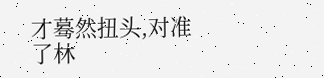才蓦然扭头,对准了林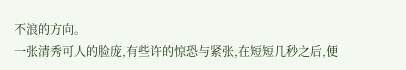不浪的方向。
一张清秀可人的脸庞,有些许的惊恐与紧张,在短短几秒之后,便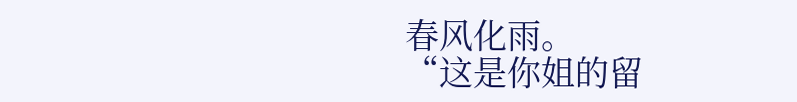春风化雨。
“这是你姐的留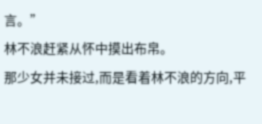言。”
林不浪赶紧从怀中摸出布帛。
那少女并未接过,而是看着林不浪的方向,平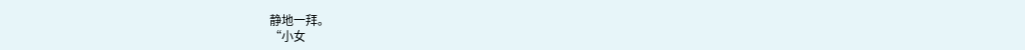静地一拜。
“小女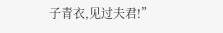子青衣,见过夫君!”